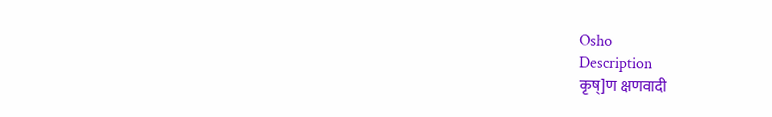Osho
Description
कृष्]ण क्षणवादी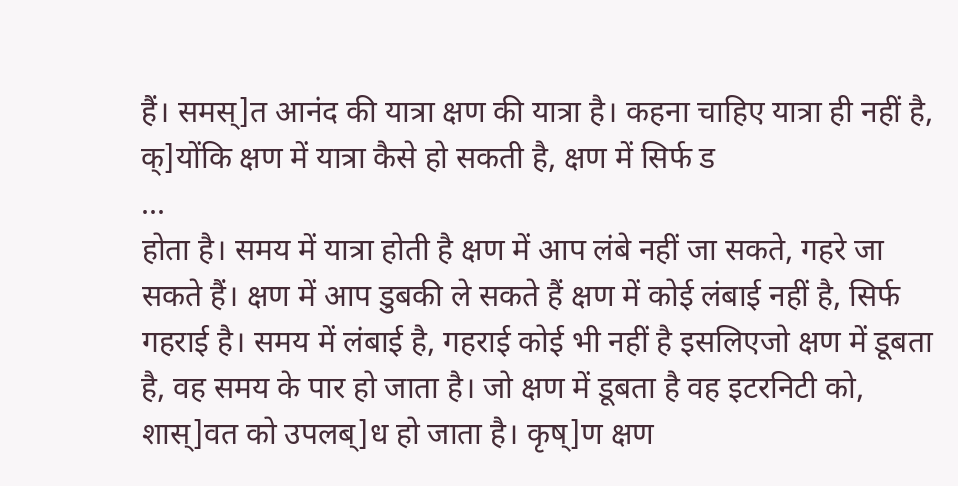हैं। समस्]त आनंद की यात्रा क्षण की यात्रा है। कहना चाहिए यात्रा ही नहीं है, क्]योंकि क्षण में यात्रा कैसे हो सकती है, क्षण में सिर्फ ड
...
होता है। समय में यात्रा होती है क्षण में आप लंबे नहीं जा सकते, गहरे जा सकते हैं। क्षण में आप डुबकी ले सकते हैं क्षण में कोई लंबाई नहीं है, सिर्फ गहराई है। समय में लंबाई है, गहराई कोई भी नहीं है इसलिएजो क्षण में डूबता है, वह समय के पार हो जाता है। जो क्षण में डूबता है वह इटरनिटी को, शास्]वत को उपलब्]ध हो जाता है। कृष्]ण क्षण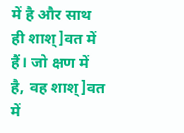में है और साथ ही शाश्]वत में हैं। जो क्षण में है, वह शाश्]वत में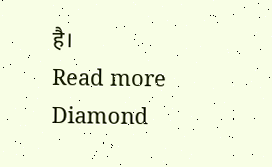है।
Read more
Diamond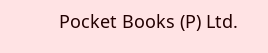Pocket Books (P) Ltd.